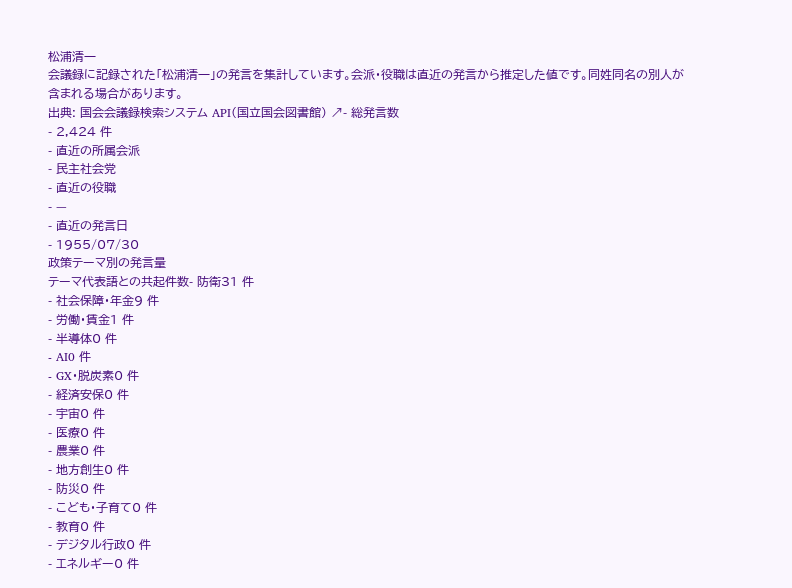松浦清一
会議録に記録された「松浦清一」の発言を集計しています。会派・役職は直近の発言から推定した値です。同姓同名の別人が含まれる場合があります。
出典: 国会会議録検索システム API(国立国会図書館) ↗- 総発言数
- 2,424 件
- 直近の所属会派
- 民主社会党
- 直近の役職
- —
- 直近の発言日
- 1955/07/30
政策テーマ別の発言量
テーマ代表語との共起件数- 防衛31 件
- 社会保障・年金9 件
- 労働・賃金1 件
- 半導体0 件
- AI0 件
- GX・脱炭素0 件
- 経済安保0 件
- 宇宙0 件
- 医療0 件
- 農業0 件
- 地方創生0 件
- 防災0 件
- こども・子育て0 件
- 教育0 件
- デジタル行政0 件
- エネルギー0 件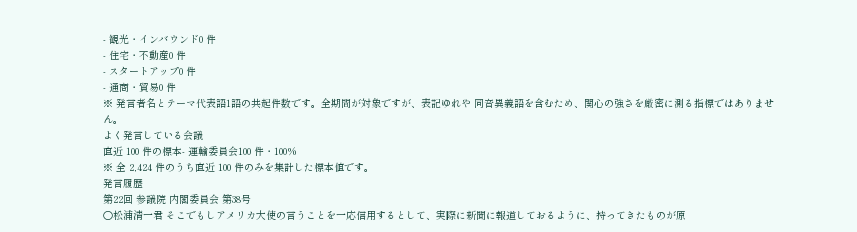- 観光・インバウンド0 件
- 住宅・不動産0 件
- スタートアップ0 件
- 通商・貿易0 件
※ 発言者名とテーマ代表語1語の共起件数です。全期間が対象ですが、表記ゆれや 同音異義語を含むため、関心の強さを厳密に測る指標ではありません。
よく発言している会議
直近 100 件の標本- 運輸委員会100 件・100%
※ 全 2,424 件のうち直近 100 件のみを集計した標本値です。
発言履歴
第22回 参議院 内閣委員会 第38号
○松浦清一君 そこでもしアメリカ大使の言うことを一応信用するとして、実際に新聞に報道しておるように、持ってきたものが原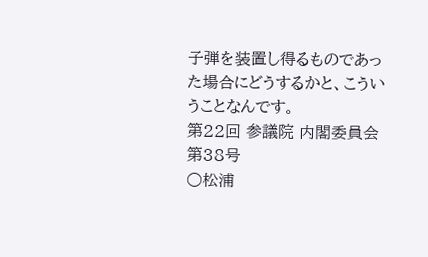子弾を装置し得るものであった場合にどうするかと、こういうことなんです。
第22回 参議院 内閣委員会 第38号
○松浦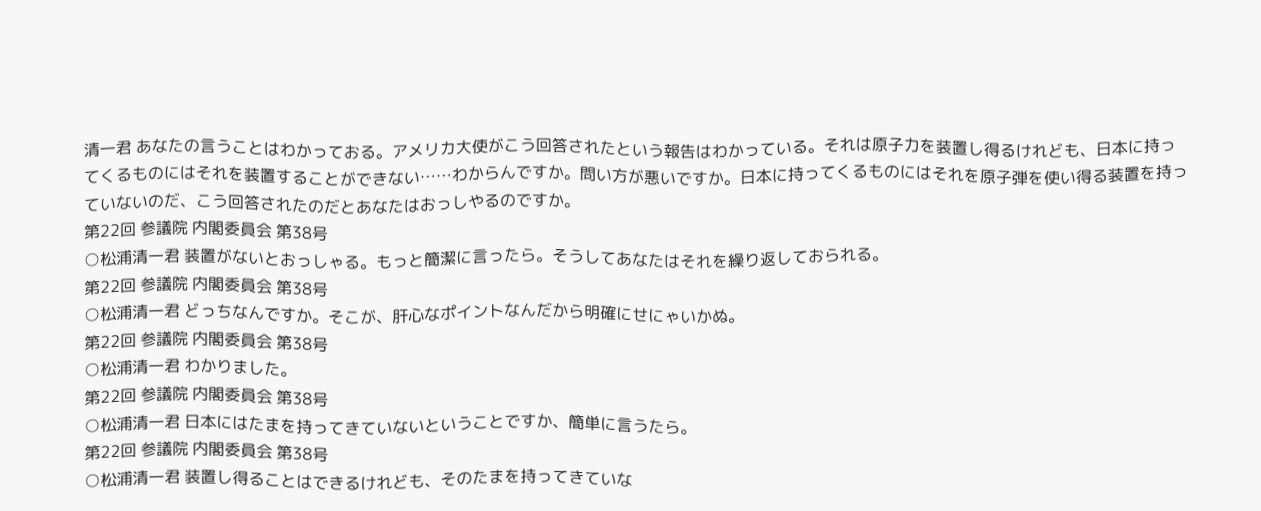清一君 あなたの言うことはわかっておる。アメリカ大使がこう回答されたという報告はわかっている。それは原子力を装置し得るけれども、日本に持ってくるものにはそれを装置することができない……わからんですか。問い方が悪いですか。日本に持ってくるものにはそれを原子弾を使い得る装置を持っていないのだ、こう回答されたのだとあなたはおっしやるのですか。
第22回 参議院 内閣委員会 第38号
○松浦清一君 装置がないとおっしゃる。もっと簡潔に言ったら。そうしてあなたはそれを繰り返しておられる。
第22回 参議院 内閣委員会 第38号
○松浦清一君 どっちなんですか。そこが、肝心なポイントなんだから明確にせにゃいかぬ。
第22回 参議院 内閣委員会 第38号
○松浦清一君 わかりました。
第22回 参議院 内閣委員会 第38号
○松浦清一君 日本にはたまを持ってきていないということですか、簡単に言うたら。
第22回 参議院 内閣委員会 第38号
○松浦清一君 装置し得ることはできるけれども、そのたまを持ってきていな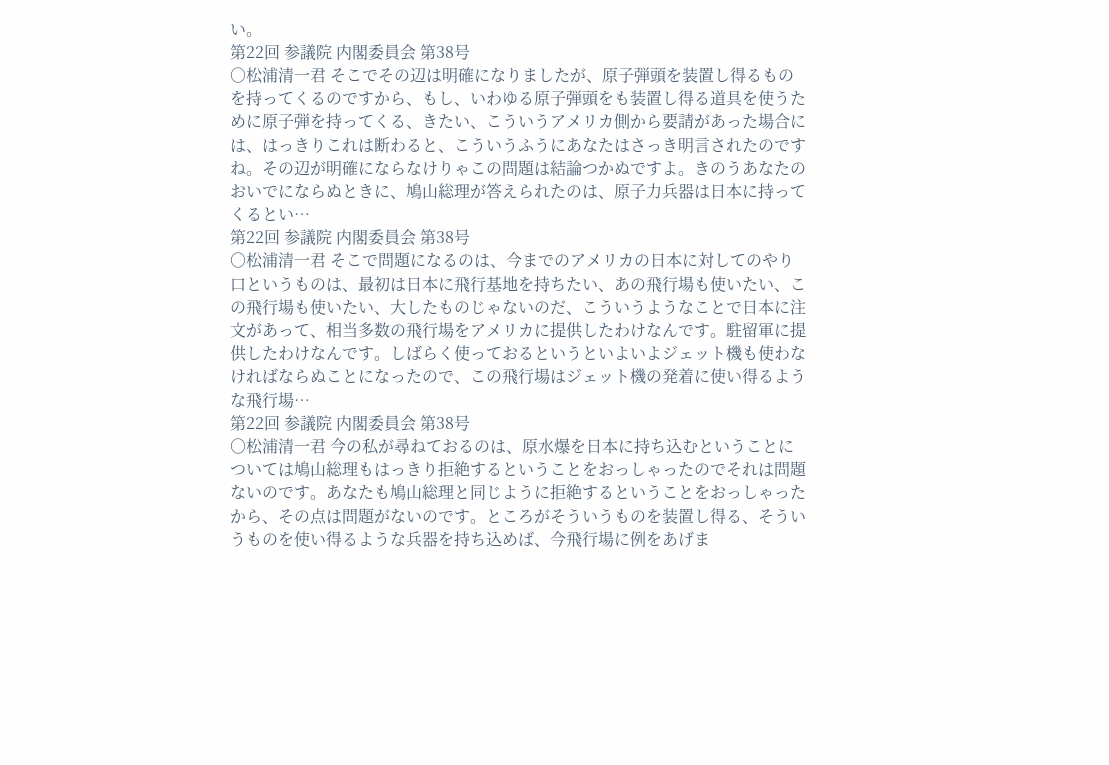い。
第22回 参議院 内閣委員会 第38号
○松浦清一君 そこでその辺は明確になりましたが、原子弾頭を装置し得るものを持ってくるのですから、もし、いわゆる原子弾頭をも装置し得る道具を使うために原子弾を持ってくる、きたい、こういうアメリカ側から要請があった場合には、はっきりこれは断わると、こういうふうにあなたはさっき明言されたのですね。その辺が明確にならなけりゃこの問題は結論つかぬですよ。きのうあなたのおいでにならぬときに、鳩山総理が答えられたのは、原子力兵器は日本に持ってくるとい…
第22回 参議院 内閣委員会 第38号
○松浦清一君 そこで問題になるのは、今までのアメリカの日本に対してのやり口というものは、最初は日本に飛行基地を持ちたい、あの飛行場も使いたい、この飛行場も使いたい、大したものじゃないのだ、こういうようなことで日本に注文があって、相当多数の飛行場をアメリカに提供したわけなんです。駐留軍に提供したわけなんです。しばらく使っておるというといよいよジェット機も使わなければならぬことになったので、この飛行場はジェット機の発着に使い得るような飛行場…
第22回 参議院 内閣委員会 第38号
○松浦清一君 今の私が尋ねておるのは、原水爆を日本に持ち込むということについては鳩山総理もはっきり拒絶するということをおっしゃったのでそれは問題ないのです。あなたも鳩山総理と同じように拒絶するということをおっしゃったから、その点は問題がないのです。ところがそういうものを装置し得る、そういうものを使い得るような兵器を持ち込めば、今飛行場に例をあげま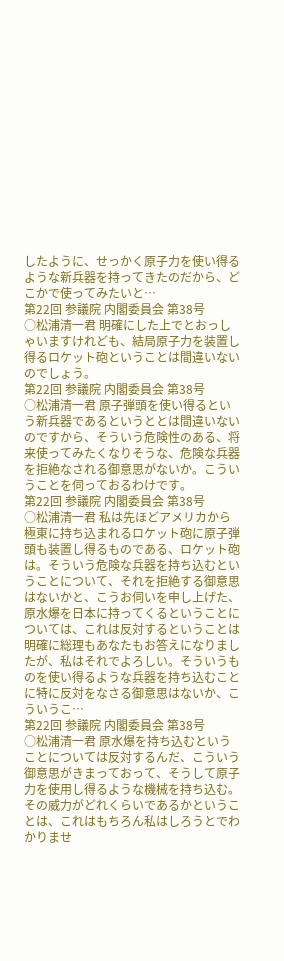したように、せっかく原子力を使い得るような新兵器を持ってきたのだから、どこかで使ってみたいと…
第22回 参議院 内閣委員会 第38号
○松浦清一君 明確にした上でとおっしゃいますけれども、結局原子力を装置し得るロケット砲ということは間違いないのでしょう。
第22回 参議院 内閣委員会 第38号
○松浦清一君 原子弾頭を使い得るという新兵器であるというととは間違いないのですから、そういう危険性のある、将来使ってみたくなりそうな、危険な兵器を拒絶なされる御意思がないか。こういうことを伺っておるわけです。
第22回 参議院 内閣委員会 第38号
○松浦清一君 私は先ほどアメリカから極東に持ち込まれるロケット砲に原子弾頭も装置し得るものである、ロケット砲は。そういう危険な兵器を持ち込むということについて、それを拒絶する御意思はないかと、こうお伺いを申し上げた、原水爆を日本に持ってくるということについては、これは反対するということは明確に総理もあなたもお答えになりましたが、私はそれでよろしい。そういうものを使い得るような兵器を持ち込むことに特に反対をなさる御意思はないか、こういうこ…
第22回 参議院 内閣委員会 第38号
○松浦清一君 原水爆を持ち込むということについては反対するんだ、こういう御意思がきまっておって、そうして原子力を使用し得るような機械を持ち込む。その威力がどれくらいであるかということは、これはもちろん私はしろうとでわかりませ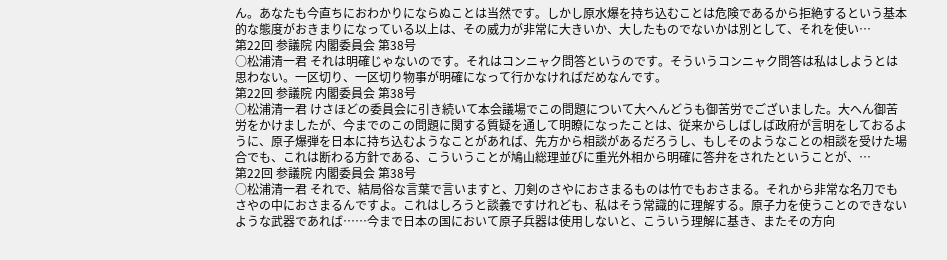ん。あなたも今直ちにおわかりにならぬことは当然です。しかし原水爆を持ち込むことは危険であるから拒絶するという基本的な態度がおきまりになっている以上は、その威力が非常に大きいか、大したものでないかは別として、それを使い…
第22回 参議院 内閣委員会 第38号
○松浦清一君 それは明確じゃないのです。それはコンニャク問答というのです。そういうコンニャク問答は私はしようとは思わない。一区切り、一区切り物事が明確になって行かなければだめなんです。
第22回 参議院 内閣委員会 第38号
○松浦清一君 けさほどの委員会に引き続いて本会議場でこの問題について大へんどうも御苦労でございました。大へん御苦労をかけましたが、今までのこの問題に関する質疑を通して明瞭になったことは、従来からしばしば政府が言明をしておるように、原子爆弾を日本に持ち込むようなことがあれば、先方から相談があるだろうし、もしそのようなことの相談を受けた場合でも、これは断わる方針である、こういうことが鳩山総理並びに重光外相から明確に答弁をされたということが、…
第22回 参議院 内閣委員会 第38号
○松浦清一君 それで、結局俗な言葉で言いますと、刀剣のさやにおさまるものは竹でもおさまる。それから非常な名刀でもさやの中におさまるんですよ。これはしろうと談義ですけれども、私はそう常識的に理解する。原子力を使うことのできないような武器であれば……今まで日本の国において原子兵器は使用しないと、こういう理解に基き、またその方向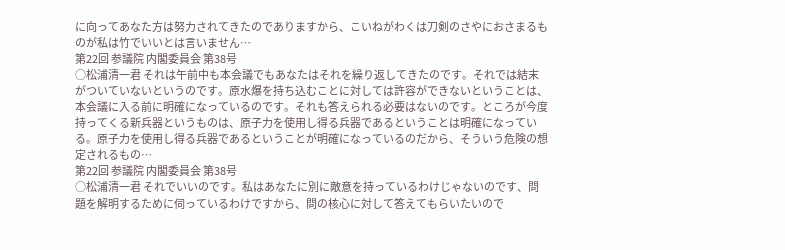に向ってあなた方は努力されてきたのでありますから、こいねがわくは刀剣のさやにおさまるものが私は竹でいいとは言いません…
第22回 参議院 内閣委員会 第38号
○松浦清一君 それは午前中も本会議でもあなたはそれを繰り返してきたのです。それでは結末がついていないというのです。原水爆を持ち込むことに対しては許容ができないということは、本会議に入る前に明確になっているのです。それも答えられる必要はないのです。ところが今度持ってくる新兵器というものは、原子力を使用し得る兵器であるということは明確になっている。原子力を使用し得る兵器であるということが明確になっているのだから、そういう危険の想定されるもの…
第22回 参議院 内閣委員会 第38号
○松浦清一君 それでいいのです。私はあなたに別に敵意を持っているわけじゃないのです、問題を解明するために伺っているわけですから、問の核心に対して答えてもらいたいので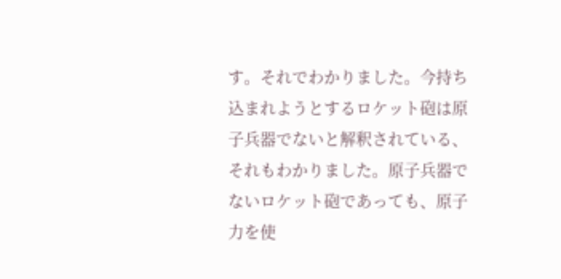す。それでわかりました。今持ち込まれようとするロケット砲は原子兵器でないと解釈されている、それもわかりました。原子兵器でないロケット砲であっても、原子力を使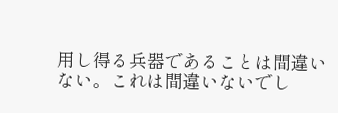用し得る兵器であることは間違いない。これは間違いないでし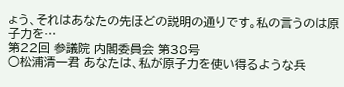ょう、それはあなたの先ほどの説明の通りです。私の言うのは原子力を…
第22回 参議院 内閣委員会 第38号
○松浦清一君 あなたは、私が原子力を使い得るような兵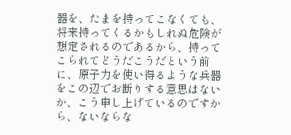器を、たまを持ってこなくても、将来持ってくるかもしれぬ危険が想定されるのであるから、持ってこられてどうだこうだという前に、原子力を使い得るような兵器をこの辺でお断りする意思はないか、こう申し上げているのですから、ないならな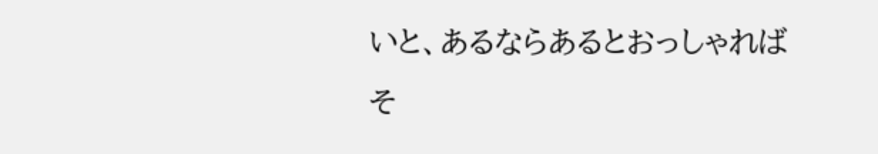いと、あるならあるとおっしゃればそ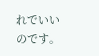れでいいのです。